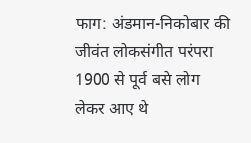फाग: अंडमान-निकोबार की जीवंत लोकसंगीत परंपरा
1900 से पूर्व बसे लोग लेकर आए थे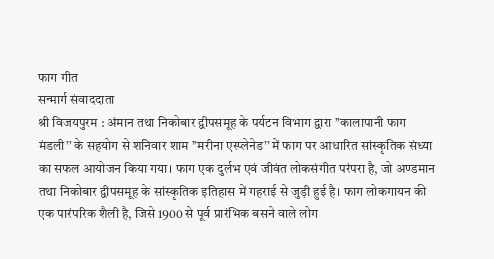फाग गीत
सन्मार्ग संवाददाता
श्री विजयपुरम : अंमान तथा निकोबार द्वीपसमूह के पर्यटन विभाग द्वारा ’’कालापानी फाग मंडली’’ के सहयोग से शनिवार शाम ’’मरीना एस्प्लेनेड’’ में फाग पर आधारित सांस्कृतिक संध्या का सफल आयोजन किया गया। फाग एक दुर्लभ एवं जीवंत लोकसंगीत परंपरा है, जो अण्डमान तथा निकोबार द्वीपसमूह के सांस्कृतिक इतिहास में गहराई से जुड़ी हुई है। फाग लोकगायन की एक पारंपरिक शैली है, जिसे 1900 से पूर्व प्रारंभिक बसने वाले लोग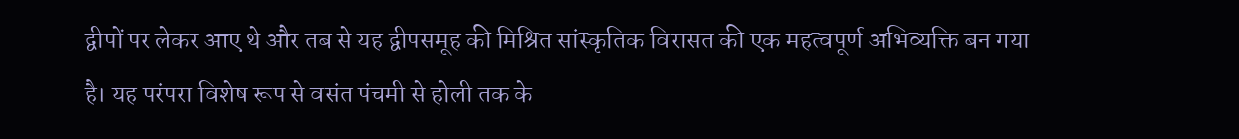द्वीपों पर लेकर आए थे और तब से यह द्वीपसमूह की मिश्रित सांस्कृतिक विरासत की एक महत्वपूर्ण अभिव्यक्ति बन गया है। यह परंपरा विशेष रूप से वसंत पंचमी से होली तक के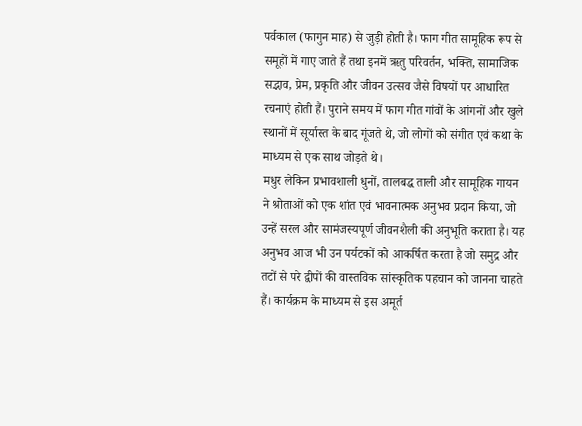पर्वकाल (फागुन माह) से जुड़ी होती है। फाग गीत सामूहिक रूप से समूहों में गाए जाते हैं तथा इनमें ऋतु परिवर्तन, भक्ति, सामाजिक सद्भाव, प्रेम, प्रकृति और जीवन उत्सव जैसे विषयों पर आधारित रचनाएं होती हैं। पुराने समय में फाग गीत गांवों के आंगनों और खुले स्थानों में सूर्यास्त के बाद गूंजते थे, जो लोगों को संगीत एवं कथा के माध्यम से एक साथ जोड़ते थे।
मधुर लेकिन प्रभावशाली धुनों, तालबद्ध ताली और सामूहिक गायन ने श्रोताओं को एक शांत एवं भावनात्मक अनुभव प्रदान किया, जो उन्हें सरल और सामंजस्यपूर्ण जीवनशैली की अनुभूति कराता है। यह अनुभव आज भी उन पर्यटकों को आकर्षित करता है जो समुद्र और तटों से परे द्वीपों की वास्तविक सांस्कृतिक पहचान को जानना चाहते हैं। कार्यक्रम के माध्यम से इस अमूर्त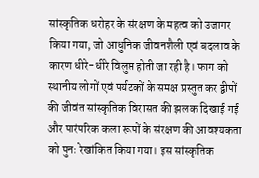सांस्कृतिक धरोहर के संरक्षण के महत्व को उजागर किया गया, जो आधुनिक जीवनशैली एवं बदलाव के कारण धीरे-धीरे विलुप्त होती जा रही है। फाग को स्थानीय लोगों एवं पर्यटकों के समक्ष प्रस्तुत कर द्वीपों की जीवंत सांस्कृतिक विरासत की झलक दिखाई गई और पारंपरिक कला रूपों के संरक्षण की आवश्यकता को पुनः रेखांकित किया गया। इस सांस्कृतिक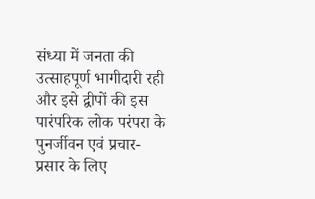संध्या में जनता की उत्साहपूर्ण भागीदारी रही और इसे द्वीपों की इस पारंपरिक लोक परंपरा के पुनर्जीवन एवं प्रचार-प्रसार के लिए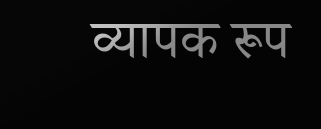व्यापक रूप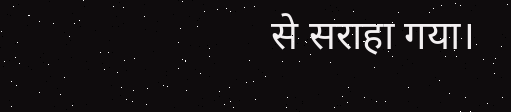से सराहा गया।